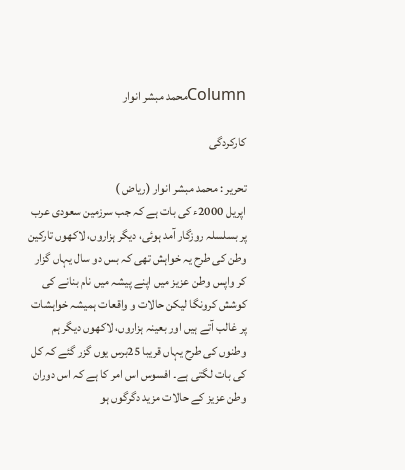Columnمحمد مبشر انوار

کارکردگی

تحریر : محمد مبشر انوار (ریاض )
اپریل 2000ء کی بات ہے کہ جب سرزمین سعودی عرب پر بسلسلہ روزگار آمد ہوئی، دیگر ہزاروں، لاکھوں تارکین وطن کی طرح یہ خواہش تھی کہ بس دو سال یہاں گزار کر واپس وطن عزیز میں اپنے پیشہ میں نام بنانے کی کوشش کرونگا لیکن حالات و واقعات ہمیشہ خواہشات پر غالب آتے ہیں اور بعینہ ہزاروں، لاکھوں دیگر ہم وطنوں کی طرح یہاں قریبا 25برس یوں گزر گئے کہ کل کی بات لگتی ہے۔ افسوس اس امر کا ہے کہ اس دوران وطن عزیز کے حالات مزید دگرگوں ہو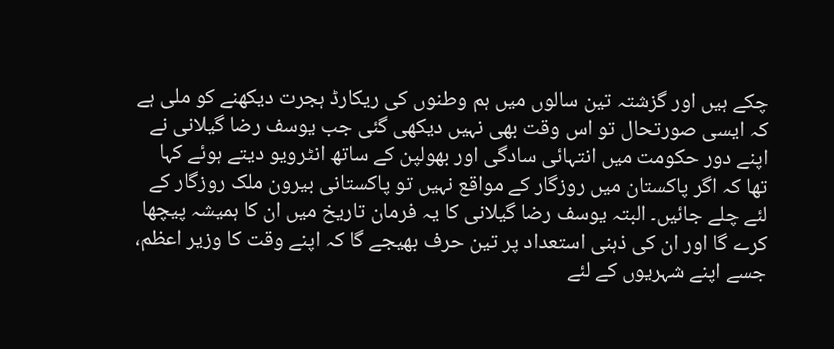چکے ہیں اور گزشتہ تین سالوں میں ہم وطنوں کی ریکارڈ ہجرت دیکھنے کو ملی ہے کہ ایسی صورتحال تو اس وقت بھی نہیں دیکھی گئی جب یوسف رضا گیلانی نے اپنے دور حکومت میں انتہائی سادگی اور بھولپن کے ساتھ انٹرویو دیتے ہوئے کہا تھا کہ اگر پاکستان میں روزگار کے مواقع نہیں تو پاکستانی بیرون ملک روزگار کے لئے چلے جائیں۔ البتہ یوسف رضا گیلانی کا یہ فرمان تاریخ میں ان کا ہمیشہ پیچھا کرے گا اور ان کی ذہنی استعداد پر تین حرف بھیجے گا کہ اپنے وقت کا وزیر اعظم، جسے اپنے شہریوں کے لئے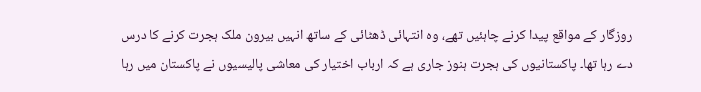روزگار کے مواقع پیدا کرنے چاہئیں تھے، وہ انتہائی ڈھٹائی کے ساتھ انہیں بیرون ملک ہجرت کرنے کا درس دے رہا تھا۔ پاکستانیوں کی ہجرت ہنوز جاری ہے کہ ارباب اختیار کی معاشی پالیسیوں نے پاکستان میں رہا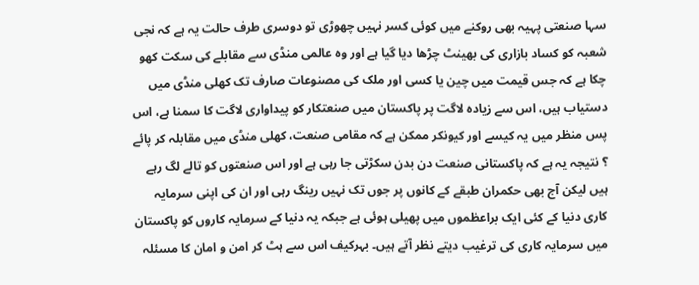سہا صنعتی پہیہ بھی روکنے میں کوئی کسر نہیں چھوڑی تو دوسری طرف حالت یہ ہے کہ نجی شعبہ کو کساد بازاری کی بھینٹ چڑھا دیا گیا ہے اور وہ عالمی منڈی سے مقابلے کی سکت کھو چکا ہے کہ جس قیمت میں چین یا کسی اور ملک کی مصنوعات صارف تک کھلی منڈی میں دستیاب ہیں، اس سے زیادہ لاگت پر پاکستان میں صنعتکار کو پیداواری لاگت کا سمنا ہے، اس پس منظر میں یہ کیسے اور کیونکر ممکن ہے کہ مقامی صنعت، کھلی منڈی میں مقابلہ کر پائے ؟ نتیجہ یہ ہے کہ پاکستانی صنعت دن بدن سکڑتی جا رہی ہے اور اس صنعتوں کو تالے لگ رہے ہیں لیکن آج بھی حکمران طبقے کے کانوں پر جوں تک نہیں رینگ رہی اور ان کی اپنی سرمایہ کاری دنیا کے کئی ایک براعظموں میں پھیلی ہوئی ہے جبکہ یہ دنیا کے سرمایہ کاروں کو پاکستان میں سرمایہ کاری کی ترغیب دیتے نظر آتے ہیں۔ بہرکیف اس سے ہٹ کر امن و امان کا مسئلہ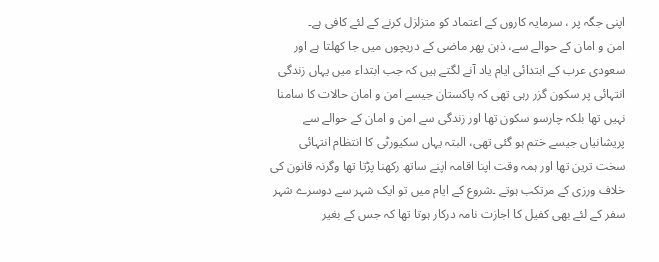اپنی جگہ پر ، سرمایہ کاروں کے اعتماد کو متزلزل کرنے کے لئے کافی ہے۔
امن و امان کے حوالے سے، ذہن پھر ماضی کے دریچوں میں جا کھلتا ہے اور سعودی عرب کے ابتدائی ایام یاد آنے لگتے ہیں کہ جب ابتداء میں یہاں زندگی انتہائی پر سکون گزر رہی تھی کہ پاکستان جیسے امن و امان حالات کا سامنا نہیں تھا بلکہ چارسو سکون تھا اور زندگی سے امن و امان کے حوالے سے پریشانیاں جیسے ختم ہو گئی تھی، البتہ یہاں سکیورٹی کا انتظام انتہائی سخت ترین تھا اور ہمہ وقت اپنا اقامہ اپنے ساتھ رکھنا پڑتا تھا وگرنہ قانون کی خلاف ورزی کے مرتکب ہوتے ۔شروع کے ایام میں تو ایک شہر سے دوسرے شہر سفر کے لئے بھی کفیل کا اجازت نامہ درکار ہوتا تھا کہ جس کے بغیر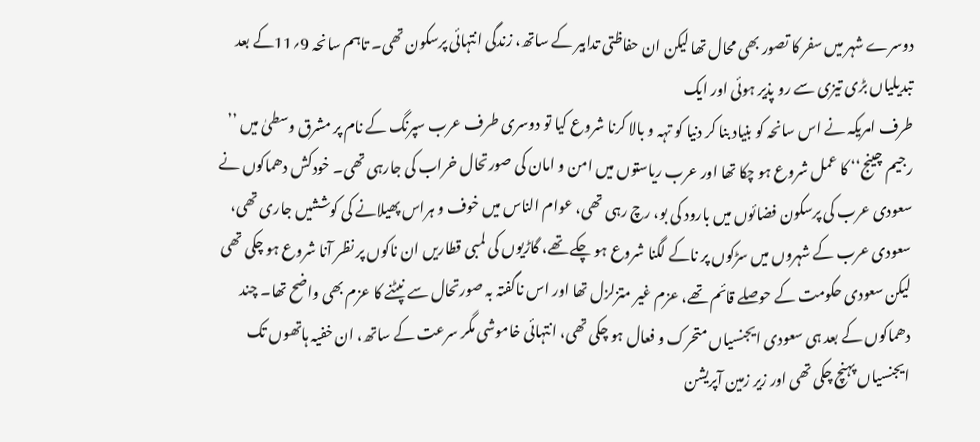دوسرے شہر میں سفر کا تصور بھی محال تھا لیکن ان حفاظتی تدابیر کے ساتھ، زندگی انتہائی پرسکون تھی۔ تاہم سانحہ 9؍11کے بعد تبدیلیاں بڑی تیزی سے رو پذیر ہوئی اور ایک
طرف امریکہ نے اس سانحہ کو بنیاد بنا کر دنیا کو تہہ و بالا کرنا شروع کیا تو دوسری طرف عرب سپرنگ کے نام پر مشرق وسطیٰ میں ’’ رجیم چینج‘‘ کا عمل شروع ہو چکا تھا اور عرب ریاستوں میں امن و امان کی صورتحال خراب کی جارہی تھی۔ خودکش دھماکوں نے سعودی عرب کی پرسکون فضائوں میں بارود کی بو، رچ رہی تھی، عوام الناس میں خوف و ہراس پھیلانے کی کوششیں جاری تھی، سعودی عرب کے شہروں میں سڑکوں پر ناکے لگنا شروع ہو چکے تھے، گاڑیوں کی لمبی قطاریں ان ناکوں پر نظر آنا شروع ہو چکی تھی لیکن سعودی حکومت کے حوصلے قائم تھے، عزم غیر متزلزل تھا اور اس ناگفتہ بہ صورتحال سے نپٹنے کا عزم بھی واضح تھا۔ چند دھماکوں کے بعد ہی سعودی ایجنسیاں متحرک و فعال ہو چکی تھی، انتہائی خاموشی مگر سرعت کے ساتھ، ان خفیہ ہاتھوں تک ایجنسیاں پہنچ چکی تھی اور زیر زمین آپریشن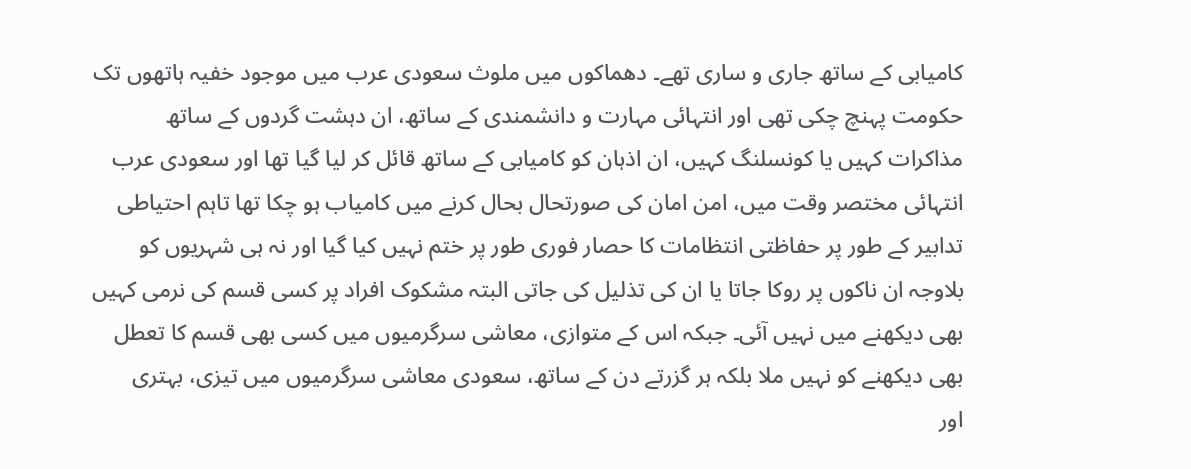کامیابی کے ساتھ جاری و ساری تھے۔ دھماکوں میں ملوث سعودی عرب میں موجود خفیہ ہاتھوں تک حکومت پہنچ چکی تھی اور انتہائی مہارت و دانشمندی کے ساتھ، ان دہشت گردوں کے ساتھ مذاکرات کہیں یا کونسلنگ کہیں، ان اذہان کو کامیابی کے ساتھ قائل کر لیا گیا تھا اور سعودی عرب انتہائی مختصر وقت میں، امن امان کی صورتحال بحال کرنے میں کامیاب ہو چکا تھا تاہم احتیاطی تدابیر کے طور پر حفاظتی انتظامات کا حصار فوری طور پر ختم نہیں کیا گیا اور نہ ہی شہریوں کو بلاوجہ ان ناکوں پر روکا جاتا یا ان کی تذلیل کی جاتی البتہ مشکوک افراد پر کسی قسم کی نرمی کہیں بھی دیکھنے میں نہیں آئی۔ جبکہ اس کے متوازی، معاشی سرگرمیوں میں کسی بھی قسم کا تعطل بھی دیکھنے کو نہیں ملا بلکہ ہر گزرتے دن کے ساتھ، سعودی معاشی سرگرمیوں میں تیزی، بہتری
اور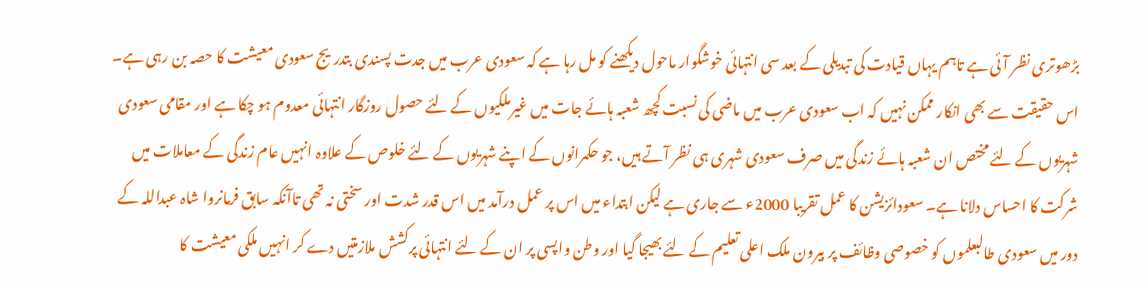بڑھوتری نظر آئی ہے تاہم یہاں قیادت کی تبدیلی کے بعد سی انتہائی خوشگوار ماحول دیکھنے کو مل رہا ہے کہ سعودی عرب میں جدت پسندی بتدریج سعودی معیشت کا حصہ بن رہی ہے۔ اس حقیقت سے بھی انکار ممکن نہیں کہ اب سعودی عرب میں ماضی کی نسبت کچھ شعبہ ہائے جات میں غیرملکیوں کے لئے حصول روزگار انتہائی معدوم ہو چکا ہے اور مقامی سعودی شہریوں کے لئے مختص ان شعبہ ہائے زندگی میں صرف سعودی شہری ہی نظر آتے ہیں، جو حکمرانوں کے اپنے شہریوں کے لئے خلوص کے علاوہ انہیں عام زندگی کے معاملات میں شرکت کا احساس دلانا ہے۔ سعودائزیشن کا عمل تقریبا 2000ء سے جاری ہے لیکن ابتداء میں اس پر عمل درآمد میں اس قدر شدت اور سختی نہ تھی تاآنکہ سابق فرمانروا شاہ عبداللہ کے دور میں سعودی طالبعلموں کو خصوصی وظائف پر بیرون ملک اعلی تعلیم کے لئے بھیجا گیا اور وطن واپسی پر ان کے لئے انتہائی پرکشش ملازمتیں دے کر انہیں ملکی معیشت کا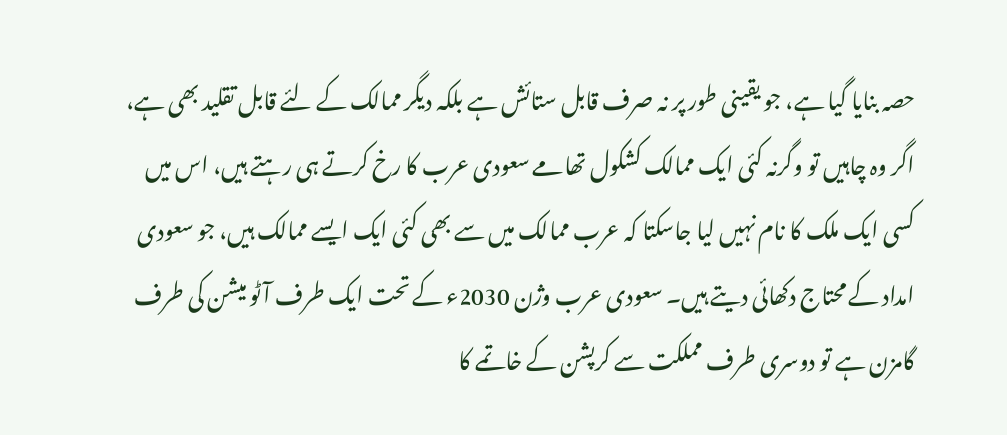حصہ بنایا گیا ہے، جو یقینی طور پر نہ صرف قابل ستائش ہے بلکہ دیگر ممالک کے لئے قابل تقلید بھی ہے، اگر وہ چاہیں تو وگرنہ کئی ایک ممالک کشکول تھامے سعودی عرب کا رخ کرتے ہی رہتے ہیں، اس میں کسی ایک ملک کا نام نہیں لیا جاسکتا کہ عرب ممالک میں سے بھی کئی ایک ایسے ممالک ہیں، جو سعودی امداد کے محتاج دکھائی دیتے ہیں۔ سعودی عرب وژن 2030ء کے تحت ایک طرف آٹو میشن کی طرف گامزن ہے تو دوسری طرف مملکت سے کرپشن کے خاتمے کا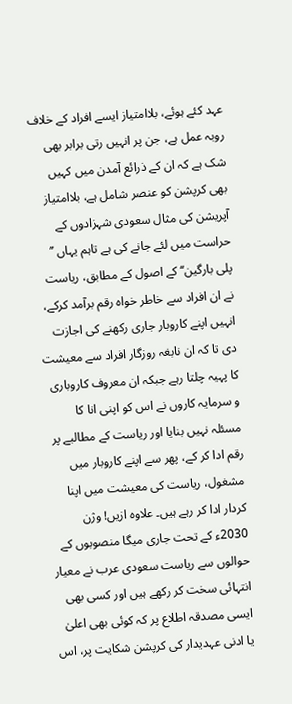عہد کئے ہوئے، بلاامتیاز ایسے افراد کے خلاف روبہ عمل ہے، جن پر انہیں رتی برابر بھی شک ہے کہ ان کے ذرائع آمدن میں کہیں بھی کرپشن کو عنصر شامل ہے، بلاامتیاز آپریشن کی مثال سعودی شہزادوں کے حراست میں لئے جانے کی ہے تاہم یہاں ’’ پلی بارگین‘‘ کے اصول کے مطابق، ریاست نے ان افراد سے خاطر خواہ رقم برآمد کرکے، انہیں اپنے کاروبار جاری رکھنے کی اجازت دی تا کہ ان نابغہ روزگار افراد سے معیشت کا پہیہ چلتا رہے جبکہ ان معروف کاروباری و سرمایہ کاروں نے اس کو اپنی انا کا مسئلہ نہیں بنایا اور ریاست کے مطالبے پر رقم ادا کر کے، پھر سے اپنے کاروبار میں مشغول، ریاست کی معیشت میں اپنا کردار ادا کر رہے ہیں۔ علاوہ ازیں! وژن 2030ء کے تحت جاری میگا منصوبوں کے حوالوں سے ریاست سعودی عرب نے معیار انتہائی سخت کر رکھے ہیں اور کسی بھی ایسی مصدقہ اطلاع پر کہ کوئی بھی اعلیٰ یا ادنی عہدیدار کی کرپشن شکایت پر، اس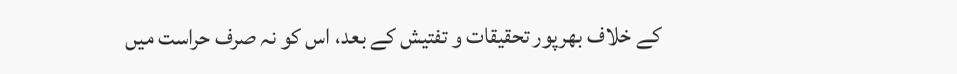کے خلاف بھرپور تحقیقات و تفتیش کے بعد، اس کو نہ صرف حراست میں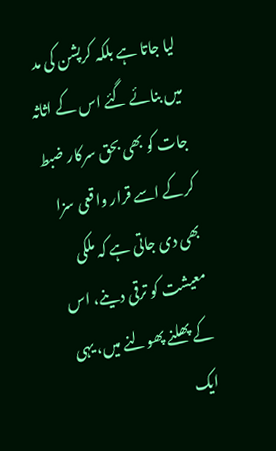لیا جاتا ہے بلکہ کرپشن کی مد میں بنائے گئے اس کے اثاثہ جات کو بھی بحق سرکار ضبط کرکے اسے قرار واقعی سزا بھی دی جاتی ہے کہ ملکی معیشت کو ترقی دینے، اس کے پھلنے پھولنے میں، یہی ایک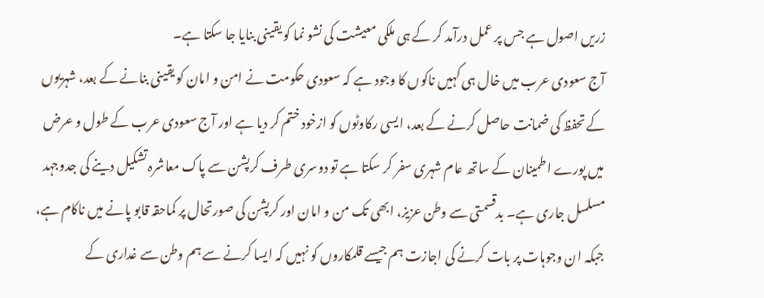زریں اصول ہے جس پر عمل درآمد کر کے ہی ملکی معیشت کی نشو نما کو یقینی بنایا جا سکتا ہے۔
آج سعودی عرب میں خال ہی کہیں ناکوں کا وجود ہے کہ سعودی حکومت نے امن و امان کو یقینی بنانے کے بعد، شہریوں کے تحفظ کی ضمانت حاصل کرنے کے بعد، ایسی رکاوٹوں کو ازخود ختم کر دیا ہے اور آج سعودی عرب کے طول و عرض میں پورے اطمینان کے ساتھ عام شہری سفر کر سکتا ہے تو دوسری طرف کرپشن سے پاک معاشرہ تشکیل دینے کی جدوجہد مسلسل جاری ہے۔ بدقسمتی سے وطن عزیز، ابھی تک من و امان اور کرپشن کی صورتحال پر کماحقہ قابو پانے میں ناکام ہے، جبکہ ان وجوہات پر بات کرنے کی اجازت ہم جیسے قلمکاروں کو نہیں کہ ایسا کرنے سے ہم وطن سے غداری کے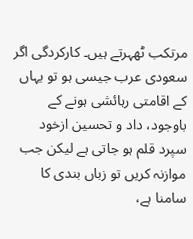مرتکب ٹھہرتے ہیں۔ کارکردگی اگر سعودی عرب جیسی ہو تو یہاں کے اقامتی رہائشی ہونے کے باوجود، داد و تحسین ازخود سپرد قلم ہو جاتی ہے لیکن جب موازنہ کریں تو زباں بندی کا سامنا ہے،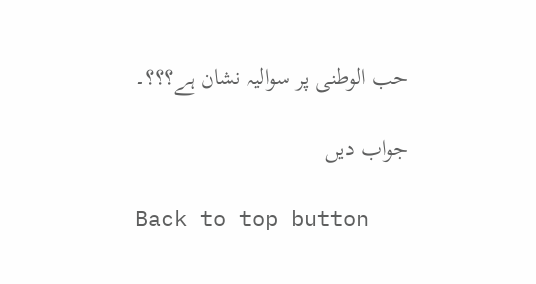حب الوطنی پر سوالیہ نشان ہے؟؟؟۔

جواب دیں

Back to top button